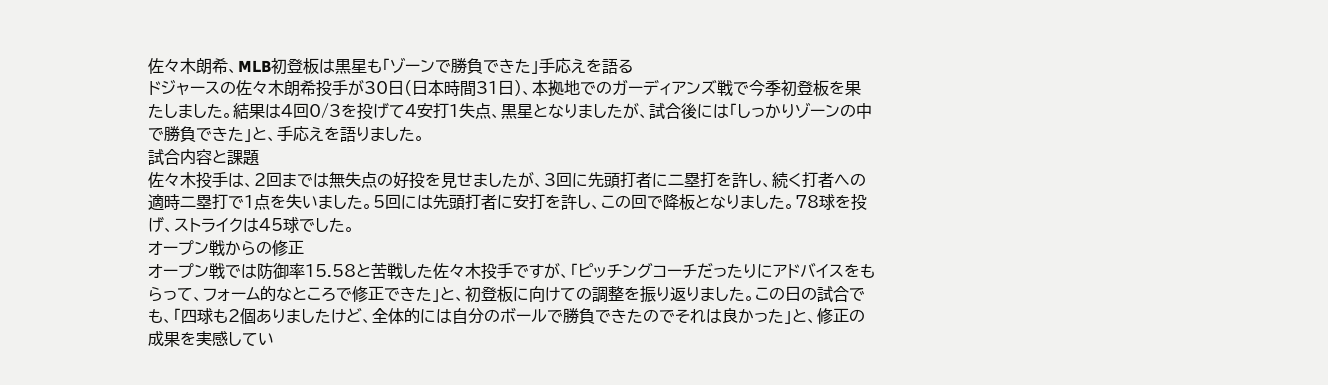佐々木朗希、MLB初登板は黒星も「ゾーンで勝負できた」手応えを語る
ドジャースの佐々木朗希投手が30日(日本時間31日)、本拠地でのガーディアンズ戦で今季初登板を果たしました。結果は4回0/3を投げて4安打1失点、黒星となりましたが、試合後には「しっかりゾーンの中で勝負できた」と、手応えを語りました。
試合内容と課題
佐々木投手は、2回までは無失点の好投を見せましたが、3回に先頭打者に二塁打を許し、続く打者への適時二塁打で1点を失いました。5回には先頭打者に安打を許し、この回で降板となりました。78球を投げ、ストライクは45球でした。
オープン戦からの修正
オープン戦では防御率15.58と苦戦した佐々木投手ですが、「ピッチングコーチだったりにアドバイスをもらって、フォーム的なところで修正できた」と、初登板に向けての調整を振り返りました。この日の試合でも、「四球も2個ありましたけど、全体的には自分のボールで勝負できたのでそれは良かった」と、修正の成果を実感してい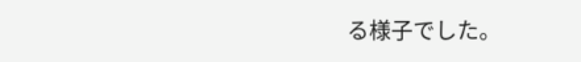る様子でした。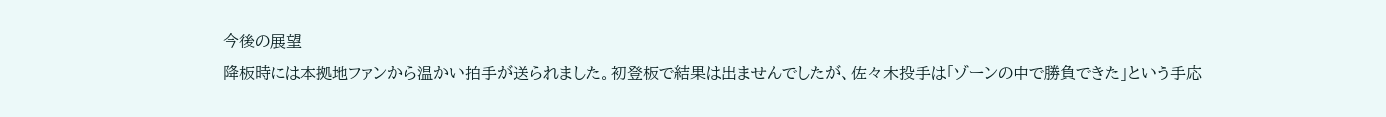今後の展望
降板時には本拠地ファンから温かい拍手が送られました。初登板で結果は出ませんでしたが、佐々木投手は「ゾーンの中で勝負できた」という手応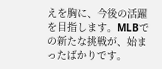えを胸に、今後の活躍を目指します。MLBでの新たな挑戦が、始まったばかりです。